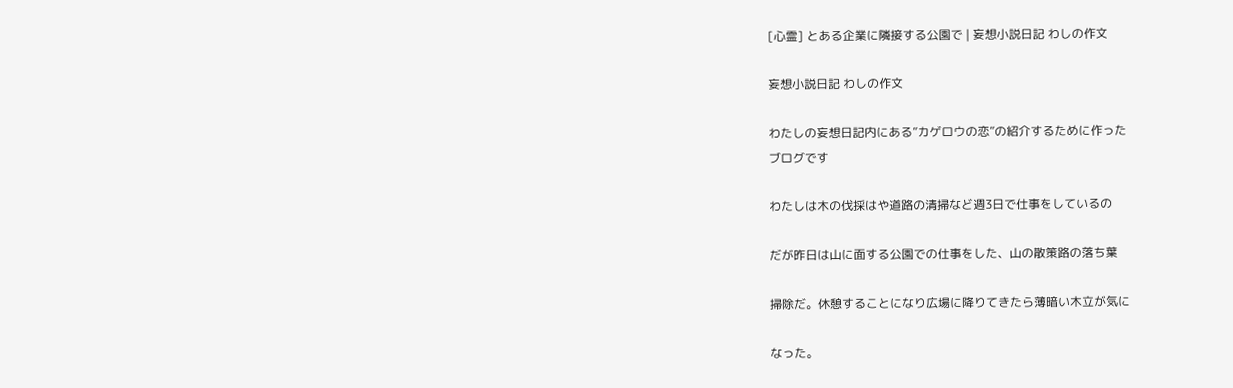[心霊] とある企業に隣接する公園で | 妄想小説日記 わしの作文

妄想小説日記 わしの作文

わたしの妄想日記内にある”カゲロウの恋”の紹介するために作った
ブログです

わたしは木の伐採はや道路の清掃など週3日で仕事をしているの

だが昨日は山に面する公園での仕事をした、山の散策路の落ち葉

掃除だ。休憩することになり広場に降りてきたら薄暗い木立が気に

なった。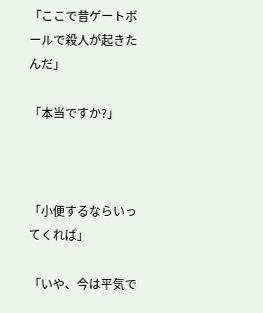「ここで昔ゲートボールで殺人が起きたんだ」

「本当ですか?」



「小便するならいってくれば」

「いや、今は平気で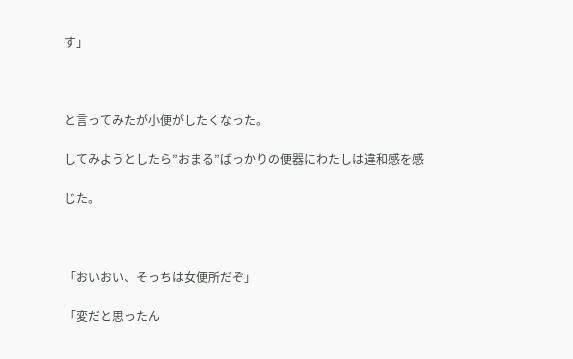す」



と言ってみたが小便がしたくなった。

してみようとしたら”おまる”ばっかりの便器にわたしは違和感を感

じた。



「おいおい、そっちは女便所だぞ」

「変だと思ったん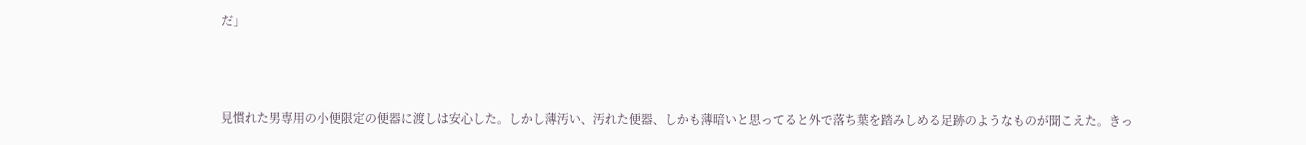だ」



見慣れた男専用の小便限定の便器に渡しは安心した。しかし薄汚い、汚れた便器、しかも薄暗いと思ってると外で落ち葉を踏みしめる足跡のようなものが聞こえた。きっ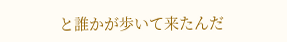と誰かが歩いて来たんだ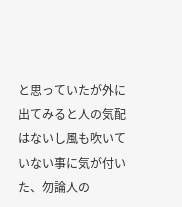と思っていたが外に出てみると人の気配はないし風も吹いていない事に気が付いた、勿論人の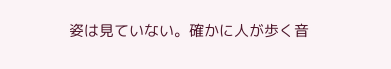姿は見ていない。確かに人が歩く音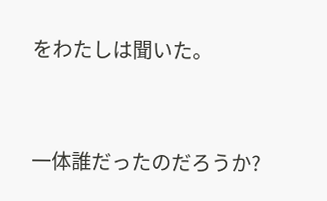をわたしは聞いた。



一体誰だったのだろうか?